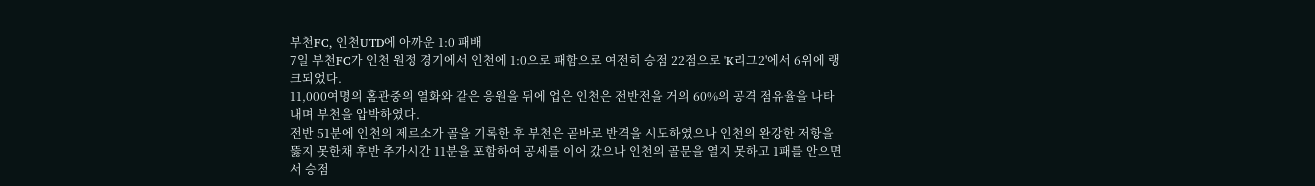부천FC, 인천UTD에 아까운 1:0 패배
7일 부천FC가 인천 원정 경기에서 인천에 1:0으로 패함으로 여전히 승점 22점으로 'K리그2'에서 6위에 랭크되었다.
11,000여명의 홈관중의 열화와 같은 응원을 뒤에 업은 인천은 전반전을 거의 60%의 공격 점유율을 나타내며 부천을 압박하였다.
전반 51분에 인천의 제르소가 골을 기록한 후 부천은 곧바로 반격을 시도하였으나 인천의 완강한 저항을 뚫지 못한채 후반 추가시간 11분을 포함하여 공세를 이어 갔으나 인천의 골문을 열지 못하고 1패를 안으면서 승점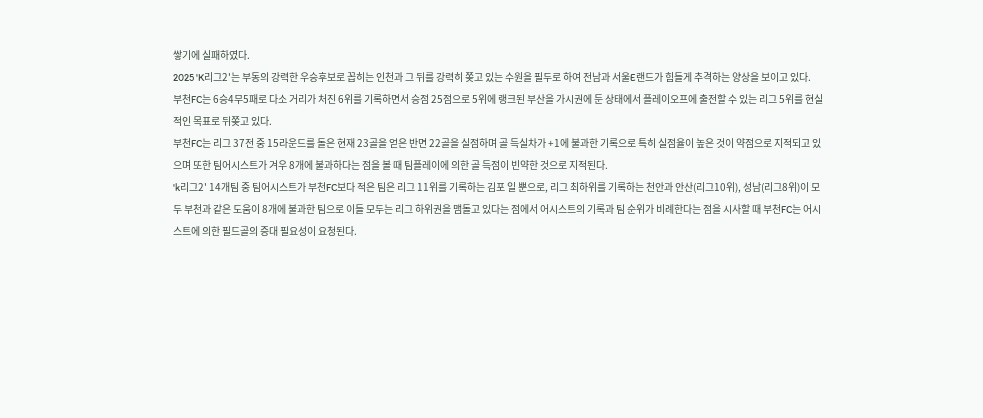쌓기에 실패하였다.
2025 'K리그2'는 부동의 강력한 우승후보로 꼽히는 인천과 그 뒤를 강력히 쫒고 있는 수원을 필두로 하여 전남과 서울E랜드가 힘들게 추격하는 양상을 보이고 있다.
부천FC는 6승4무5패로 다소 거리가 처진 6위를 기록하면서 승점 25점으로 5위에 랭크된 부산을 가시권에 둔 상태에서 플레이오프에 출전할 수 있는 리그 5위를 현실적인 목표로 뒤쫒고 있다.
부천FC는 리그 37전 중 15라운드를 돌은 현재 23골을 얻은 반면 22골을 실점하며 골 득실차가 +1에 불과한 기록으로 특히 실점율이 높은 것이 약점으로 지적되고 있으며 또한 팀어시스트가 겨우 8개에 불과하다는 점을 볼 때 팀플레이에 의한 골 득점이 빈약한 것으로 지적된다.
'k리그2' 14개팀 중 팀어시스트가 부천FC보다 적은 팀은 리그 11위를 기록하는 김포 일 뿐으로, 리그 최하위를 기록하는 천안과 안산(리그10위), 성남(리그8위)이 모두 부천과 같은 도움이 8개에 불과한 팀으로 이들 모두는 리그 하위권을 맴돌고 있다는 점에서 어시스트의 기록과 팀 순위가 비례한다는 점을 시사할 때 부천FC는 어시스트에 의한 필드골의 증대 필요성이 요청된다.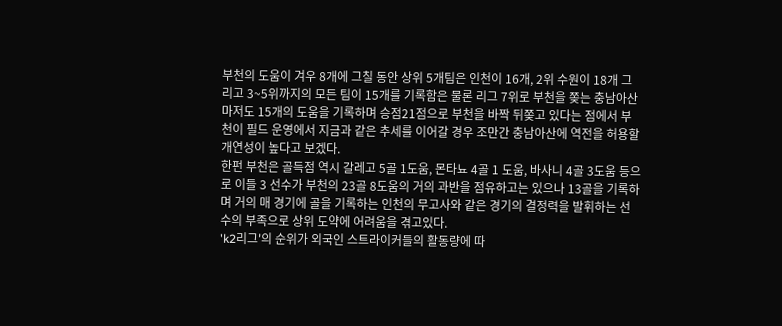부천의 도움이 겨우 8개에 그칠 동안 상위 5개팀은 인천이 16개, 2위 수원이 18개 그리고 3~5위까지의 모든 팀이 15개를 기록함은 물론 리그 7위로 부천을 쫒는 충남아산 마저도 15개의 도움을 기록하며 승점21점으로 부천을 바짝 뒤쫒고 있다는 점에서 부천이 필드 운영에서 지금과 같은 추세를 이어갈 경우 조만간 충남아산에 역전을 허용할 개연성이 높다고 보겠다.
한펀 부천은 골득점 역시 갈레고 5골 1도움, 몬타뇨 4골 1 도움, 바사니 4골 3도움 등으로 이들 3 선수가 부천의 23골 8도움의 거의 과반을 점유하고는 있으나 13골을 기록하며 거의 매 경기에 골을 기록하는 인천의 무고사와 같은 경기의 결정력을 발휘하는 선수의 부족으로 상위 도약에 어려움을 겪고있다.
'k2리그'의 순위가 외국인 스트라이커들의 활동량에 따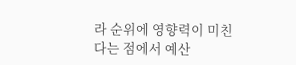라 순위에 영향력이 미친다는 점에서 예산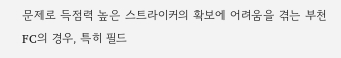문제로 득점력 높은 스트라이커의 확보에 어려움을 겪는 부천FC의 경우, 특히 필드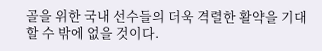골을 위한 국내 선수들의 더욱 격렬한 활약을 기대할 수 밖에 없을 것이다.